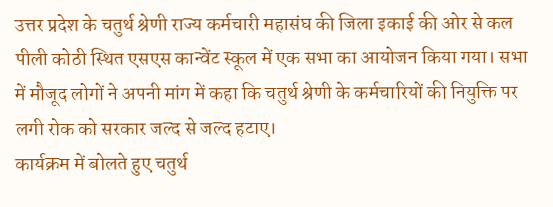उत्तर प्रदेश के चतुर्थ श्रेणी राज्य कर्मचारी महासंघ की जिला इकाई की ओर से कल पीली कोठी स्थित एसएस कान्वेंट स्कूल में एक सभा का आयोजन किया गया। सभा में मौजूद लोगों ने अपनी मांग में कहा कि चतुर्थ श्रेणी के कर्मचारियों की नियुक्ति पर लगी रोक को सरकार जल्द से जल्द हटाए।
कार्यक्रम में बोलते हुए चतुर्थ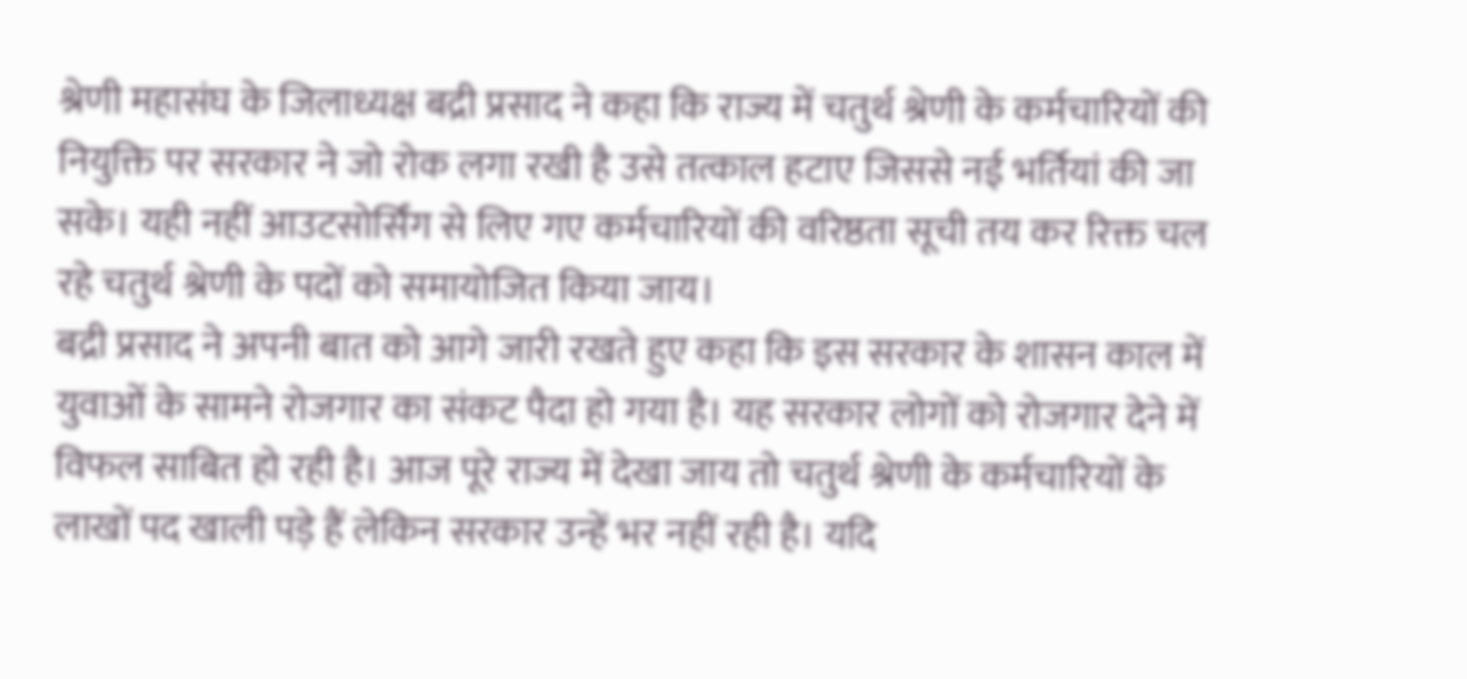श्रेणी महासंघ के जिलाध्यक्ष बद्री प्रसाद ने कहा कि राज्य में चतुर्थ श्रेणी के कर्मचारियों की नियुक्ति पर सरकार ने जो रोक लगा रखी है उसे तत्काल हटाए जिससे नई भर्तियां की जा सके। यही नहीं आउटसोर्सिंग से लिए गए कर्मचारियों की वरिष्ठता सूची तय कर रिक्त चल रहे चतुर्थ श्रेणी के पदों को समायोजित किया जाय।
बद्री प्रसाद ने अपनी बात को आगे जारी रखते हुए कहा कि इस सरकार के शासन काल में युवाओं के सामने रोजगार का संकट पैदा हो गया है। यह सरकार लोगों को रोजगार देने में विफल साबित हो रही है। आज पूरे राज्य में देखा जाय तो चतुर्थ श्रेणी के कर्मचारियों के लाखों पद खाली पड़े हैं लेकिन सरकार उन्हें भर नहीं रही है। यदि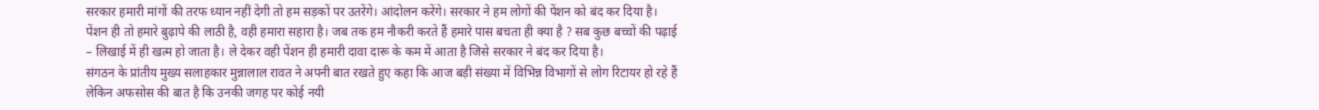सरकार हमारी मांगों की तरफ ध्यान नहीं देगी तो हम सड़कों पर उतरेंगे। आंदोलन करेंगे। सरकार ने हम लोगों की पेंशन को बंद कर दिया है। पेंशन ही तो हमारे बुढ़ापे की लाठी है, वही हमारा सहारा है। जब तक हम नौकरी करते हैं हमारे पास बचता ही क्या है ? सब कुछ बच्चों की पढ़ाई – लिखाई में ही खत्म हो जाता है। ले देकर वही पेंशन ही हमारी दावा दारू के कम में आता है जिसे सरकार ने बंद कर दिया है।
संगठन के प्रांतीय मुख्य सलाहकार मुन्नालाल रावत ने अपनी बात रखते हुए कहा कि आज बड़ी संख्या में विभिन्न विभागों से लोग रिटायर हो रहे हैं लेकिन अफसोस की बात है कि उनकी जगह पर कोई नयी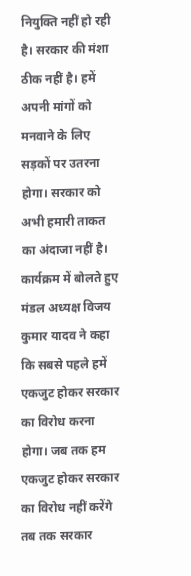नियुक्ति नहीं हो रही है। सरकार की मंशा ठीक नहीं है। हमें अपनी मांगों को मनवाने के लिए सड़कों पर उतरना होगा। सरकार को अभी हमारी ताकत का अंदाजा नहीं है।
कार्यक्रम में बोलते हुए मंडल अध्यक्ष विजय कुमार यादव ने कहा कि सबसे पहले हमें एकजुट होकर सरकार का विरोध करना होगा। जब तक हम एकजुट होकर सरकार का विरोध नहीं करेंगे तब तक सरकार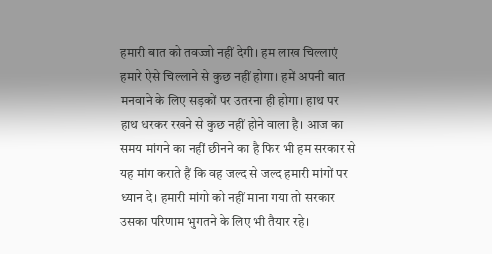हमारी बात को तवज्जो नहीं देगी। हम लाख चिल्लाएं हमारे ऐसे चिल्लाने से कुछ नहीं होगा। हमें अपनी बात मनवाने के लिए सड़कों पर उतरना ही होगा। हाथ पर हाथ धरकर रखने से कुछ नहीं होने वाला है। आज का समय मांगने का नहीं छीनने का है फिर भी हम सरकार से यह मांग कराते हैं कि वह जल्द से जल्द हमारी मांगों पर ध्यान दे। हमारी मांगो को नहीं माना गया तो सरकार उसका परिणाम भुगतने के लिए भी तैयार रहे।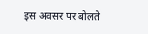इस अवसर पर बोलते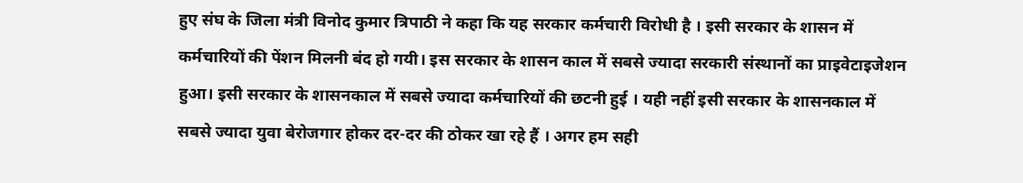हुए संघ के जिला मंत्री विनोद कुमार त्रिपाठी ने कहा कि यह सरकार कर्मचारी विरोधी है । इसी सरकार के शासन में कर्मचारियों की पेंशन मिलनी बंद हो गयी। इस सरकार के शासन काल में सबसे ज्यादा सरकारी संस्थानों का प्राइवेटाइजेशन हुआ। इसी सरकार के शासनकाल में सबसे ज्यादा कर्मचारियों की छटनी हुई । यही नहीं इसी सरकार के शासनकाल में सबसे ज्यादा युवा बेरोजगार होकर दर-दर की ठोकर खा रहे हैं । अगर हम सही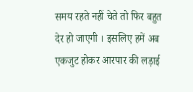समय रहते नहीं चेते तो फिर बहुत देर हो जाएगी । इसलिए हमें अब एकजुट होकर आरपार की लड़ाई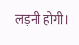लड़नी होगी।